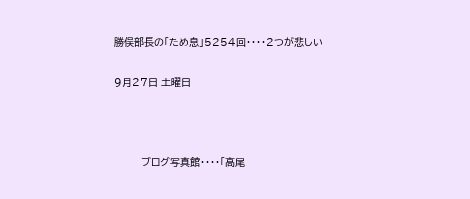勝俣部長の「ため息」5254回・・・・2つが悲しい

9月27日 土曜日



         ブログ写真館・・・・「高尾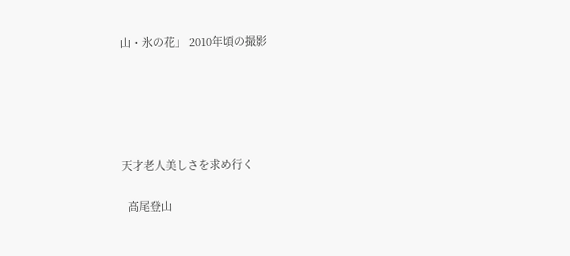山・氷の花」 2010年頃の撮影





天才老人美しさを求め行く

  高尾登山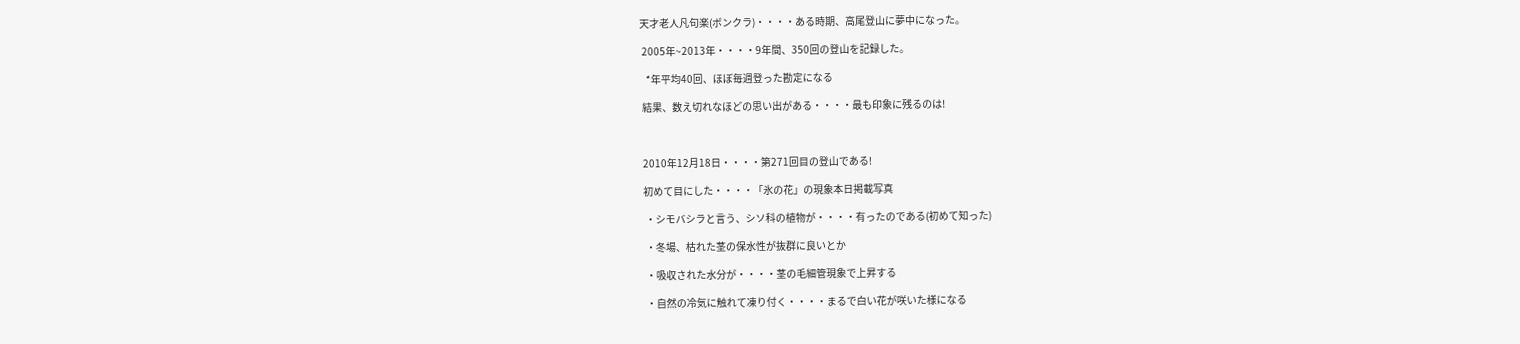天才老人凡句楽(ボンクラ)・・・・ある時期、高尾登山に夢中になった。

 2005年~2013年・・・・9年間、350回の登山を記録した。

   *年平均40回、ほぼ毎週登った勘定になる

 結果、数え切れなほどの思い出がある・・・・最も印象に残るのは!



 2010年12月18日・・・・第271回目の登山である!

 初めて目にした・・・・「氷の花」の現象本日掲載写真

  ・シモバシラと言う、シソ科の植物が・・・・有ったのである(初めて知った)

  ・冬場、枯れた茎の保水性が抜群に良いとか

  ・吸収された水分が・・・・茎の毛細管現象で上昇する

  ・自然の冷気に触れて凍り付く・・・・まるで白い花が咲いた様になる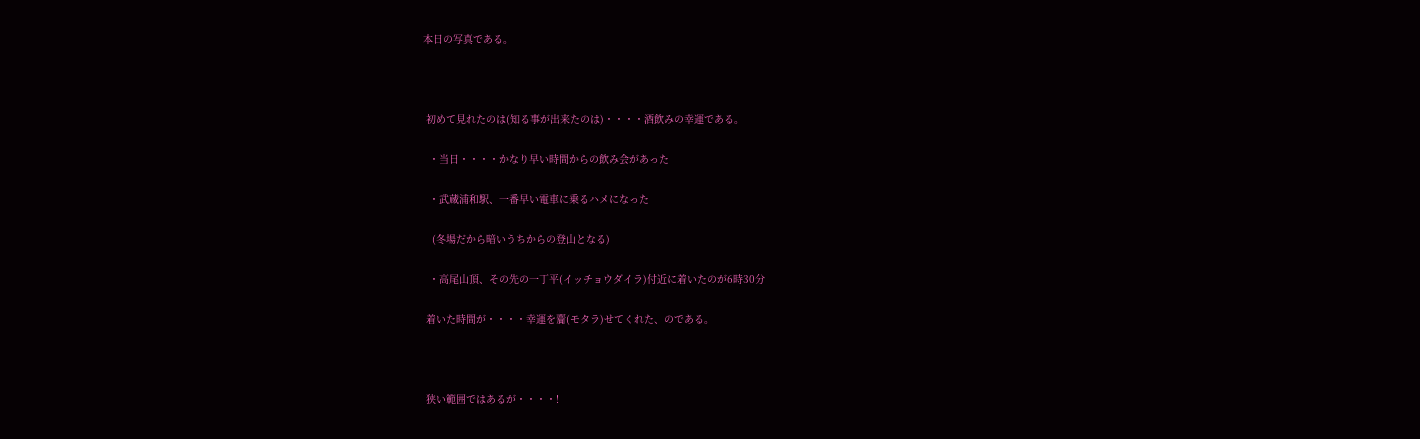本日の写真である。



 初めて見れたのは(知る事が出来たのは)・・・・酒飲みの幸運である。

  ・当日・・・・かなり早い時間からの飲み会があった

  ・武蔵浦和駅、一番早い電車に乗るハメになった

   (冬場だから暗いうちからの登山となる)

  ・高尾山頂、その先の一丁平(イッチョウダイラ)付近に着いたのが6時30分

 着いた時間が・・・・幸運を齎(モタラ)せてくれた、のである。



 狭い範囲ではあるが・・・・!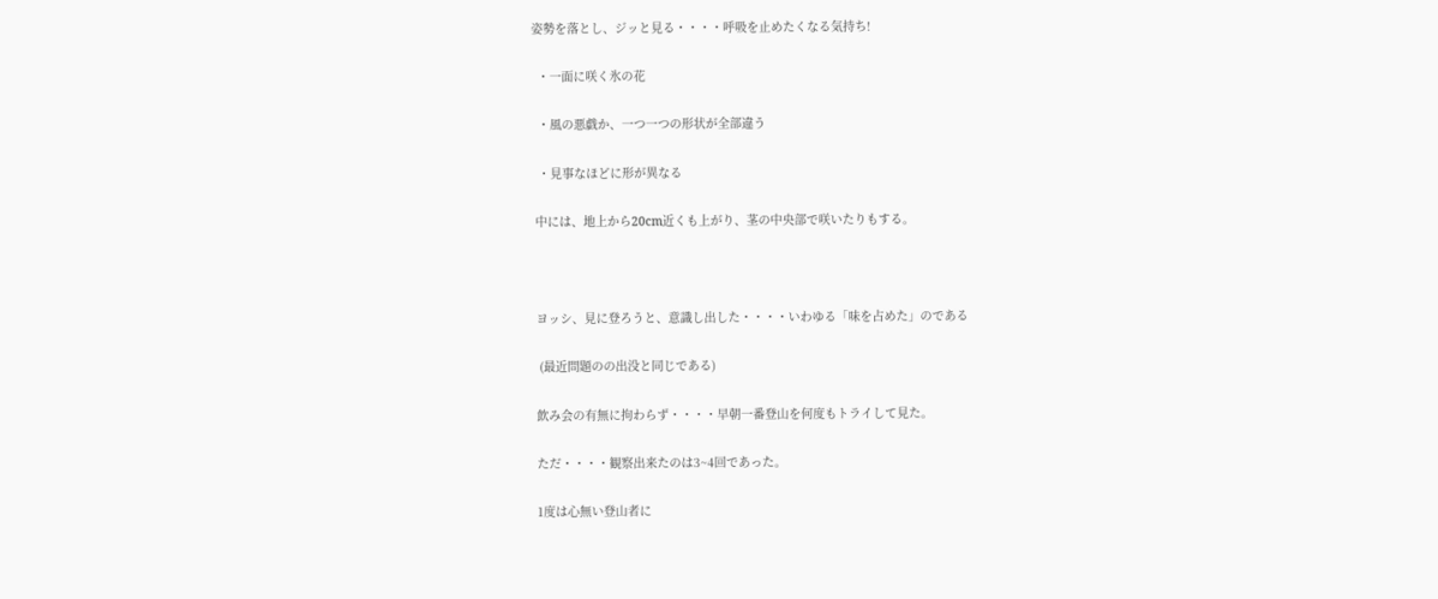姿勢を落とし、ジッと見る・・・・呼吸を止めたくなる気持ち!

  ・一面に咲く氷の花

  ・風の悪戯か、一つ一つの形状が全部違う

  ・見事なほどに形が異なる

 中には、地上から20cm近くも上がり、茎の中央部で咲いたりもする。



 ヨッシ、見に登ろうと、意識し出した・・・・いわゆる「味を占めた」のである

  (最近問題のの出没と同じである)

 飲み会の有無に拘わらず・・・・早朝一番登山を何度もトライして見た。

 ただ・・・・観察出来たのは3~4回であった。

 1度は心無い登山者に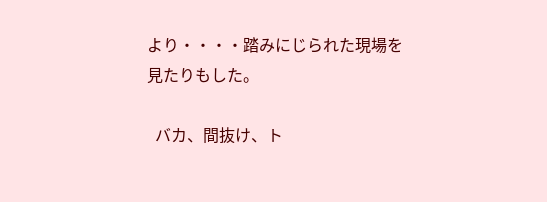より・・・・踏みにじられた現場を見たりもした。

  バカ、間抜け、ト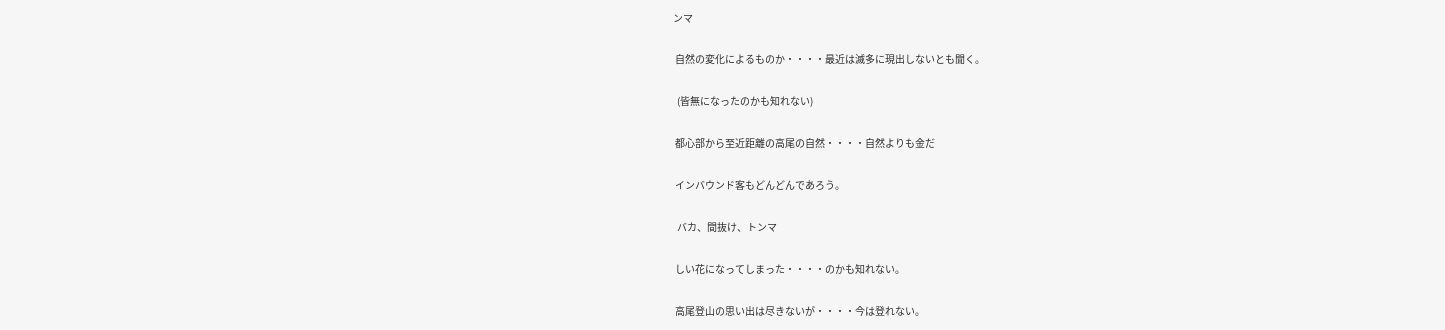ンマ

 自然の変化によるものか・・・・最近は滅多に現出しないとも聞く。

  (皆無になったのかも知れない)

 都心部から至近距離の高尾の自然・・・・自然よりも金だ

 インバウンド客もどんどんであろう。

  バカ、間抜け、トンマ

 しい花になってしまった・・・・のかも知れない。

 高尾登山の思い出は尽きないが・・・・今は登れない。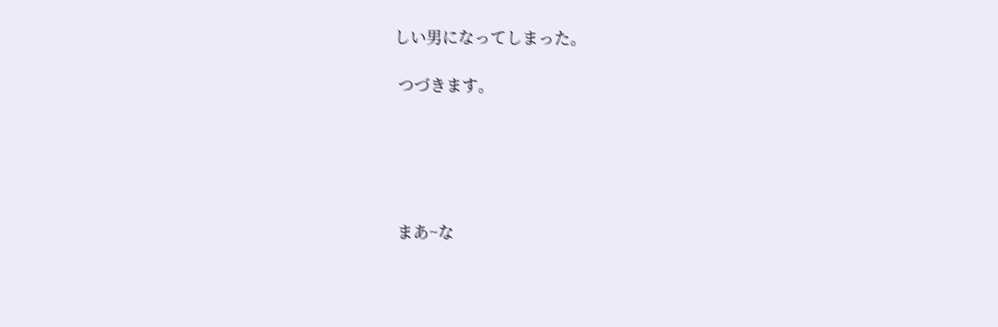しい男になってしまった。

 つづきます。





 まあ~な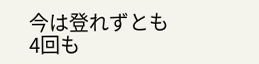今は登れずとも4回も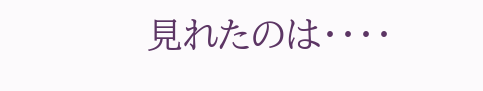見れたのは・・・・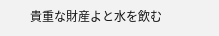貴重な財産よと水を飲む